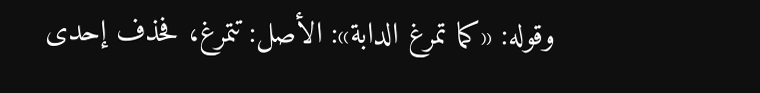وقوله: «كما تمرغ الدابة»: الأصل: تتمرغ، فحذف إحدى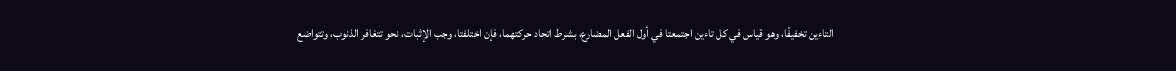التاءين تخفيفًا، وهو قياس في كل تاءين اجتمعتا في أول الفعل المضارع، بشرط اتحاد حركتهما، فإن اختلفتا، وجب الإثبات، نحو تتغافر الذنوب، وتتواضع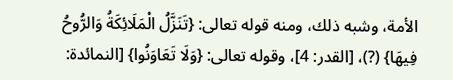الأمة، وشبه ذلك، ومنه قوله تعالى: {تَنَزَّلُ الْمَلَائِكَةُ وَالرُّوحُ فِيهَا} (?)، [القدر: 4]، وقوله تعالى: {وَلَا تَعَاوَنُوا} [النمائدة: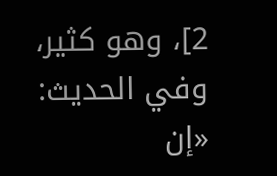2]، وهو كثير، وفي الحديث: «إن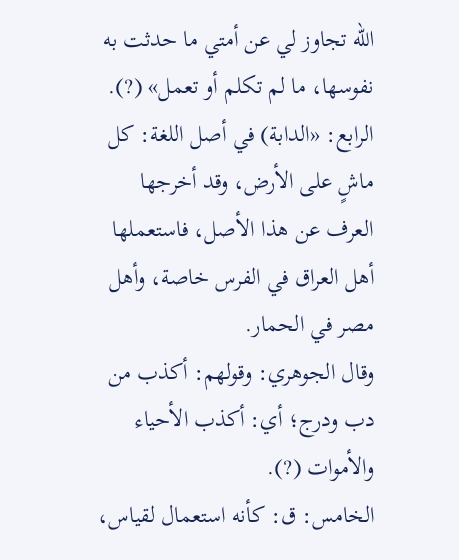الله تجاوز لي عن أمتي ما حدثت به نفوسها، ما لم تكلم أو تعمل» (?).
الرابع: «الدابة) في أصل اللغة: كل ماشٍ على الأرض، وقد أخرجها العرف عن هذا الأصل، فاستعملها أهل العراق في الفرس خاصة، وأهل مصر في الحمار.
وقال الجوهري: وقولهم: أكذب من دب ودرج؛ أي: أكذب الأحياء والأموات (?).
الخامس: ق: كأنه استعمال لقياس،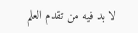لا بد فيه من تقدم العلم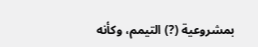بمشروعية (?) التيمم، وكأنه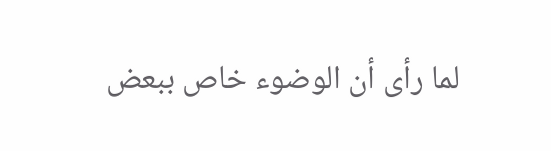لما رأى أن الوضوء خاص ببعض